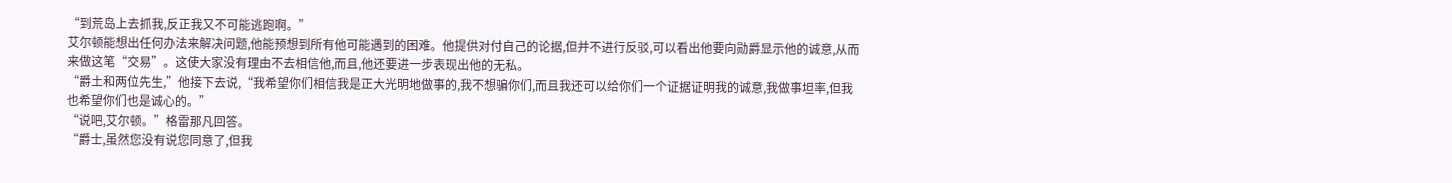“到荒岛上去抓我,反正我又不可能逃跑啊。”
艾尔顿能想出任何办法来解决问题,他能预想到所有他可能遇到的困难。他提供对付自己的论据,但并不进行反驳,可以看出他要向勋爵显示他的诚意,从而来做这笔“交易”。这使大家没有理由不去相信他,而且,他还要进一步表现出他的无私。
“爵土和两位先生,”他接下去说,“我希望你们相信我是正大光明地做事的,我不想骗你们,而且我还可以给你们一个证据证明我的诚意,我做事坦率,但我也希望你们也是诚心的。”
“说吧,艾尔顿。”格雷那凡回答。
“爵士,虽然您没有说您同意了,但我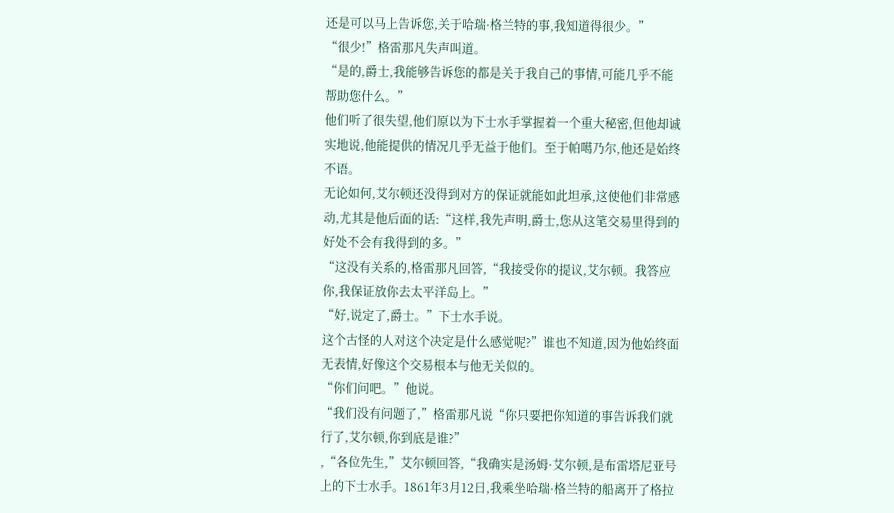还是可以马上告诉您,关于哈瑞·格兰特的事,我知道得很少。”
“很少!”格雷那凡失声叫道。
“是的,爵士,我能够告诉您的都是关于我自己的事情,可能几乎不能帮助您什么。”
他们听了很失望,他们原以为下士水手掌握着一个重大秘密,但他却诚实地说,他能提供的情况几乎无益于他们。至于帕噶乃尔,他还是始终不语。
无论如何,艾尔顿还没得到对方的保证就能如此坦承,这使他们非常感动,尤其是他后面的话:“这样,我先声明,爵士,您从这笔交易里得到的好处不会有我得到的多。”
“这没有关系的,格雷那凡回答,“我接受你的提议,艾尔顿。我答应你,我保证放你去太平洋岛上。”
“好,说定了,爵士。”下士水手说。
这个古怪的人对这个决定是什么感觉呢?”谁也不知道,因为他始终面无表情,好像这个交易根本与他无关似的。
“你们问吧。”他说。
“我们没有问题了,”格雷那凡说“你只要把你知道的事告诉我们就行了,艾尔顿,你到底是谁?”
,“各位先生,”艾尔顿回答,“我确实是汤姆·艾尔顿,是布雷塔尼亚号上的下士水手。1861年3月12日,我乘坐哈瑞·格兰特的船离开了格拉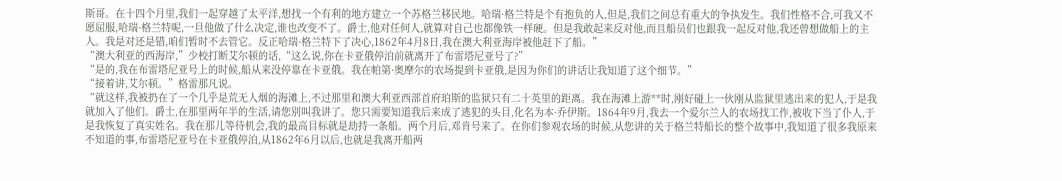斯哥。在十四个月里,我们一起穿越了太平洋,想找一个有利的地方建立一个苏格兰移民地。哈瑞·格兰特是个有抱负的人,但是,我们之间总有重大的争执发生。我们性格不合,可我又不愿屈服,哈瑞·格兰特呢,一旦他做了什么决定,谁也改变不了。爵士,他对任何人,就算对自己也都像铁一样硬。但是我敢起来反对他,而且船员们也跟我一起反对他,我还曾想做船上的主人。我是对还是错,咱们暂时不去管它。反正哈瑞·格兰特下了决心,1862年4月8日,我在澳大利亚海岸被他赶下了船。”
“澳大利亚的西海岸,”少校打断艾尔顿的话,“这么说,你在卡亚俄停泊前就离开了布雷塔尼亚号了?”
“是的,我在布雷塔尼亚号上的时候,船从来没停靠在卡亚俄。我在帕第·奥摩尔的农场提到卡亚俄,是因为你们的讲话让我知道了这个细节。”
“接着讲,艾尔顿。”格雷那凡说。
“就这样,我被扔在了一个几乎是荒无人烟的海滩上,不过那里和澳大利亚西部首府珀斯的监狱只有二十英里的距离。我在海滩上游**时,刚好碰上一伙刚从监狱里逃出来的犯人,于是我就加入了他们。爵士,在那里两年半的生活,请您别叫我讲了。您只需要知道我后来成了逃犯的头目,化名为本·乔伊斯。1864年9月,我去一个爱尔兰人的农场找工作,被收下当了仆人,于是我恢复了真实姓名。我在那儿等待机会,我的最高目标就是劫持一条船。两个月后,邓肯号来了。在你们参观农场的时候,从您讲的关于格兰特船长的整个故事中,我知道了很多我原来不知道的事,布雷塔尼亚号在卡亚俄停泊,从1862年6月以后,也就是我离开船两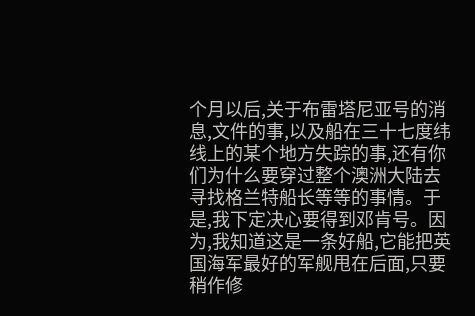个月以后,关于布雷塔尼亚号的消息,文件的事,以及船在三十七度纬线上的某个地方失踪的事,还有你们为什么要穿过整个澳洲大陆去寻找格兰特船长等等的事情。于是,我下定决心要得到邓肯号。因为,我知道这是一条好船,它能把英国海军最好的军舰甩在后面,只要稍作修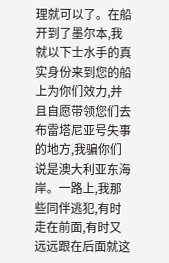理就可以了。在船开到了墨尔本,我就以下士水手的真实身份来到您的船上为你们效力,并且自愿带领您们去布雷塔尼亚号失事的地方,我骗你们说是澳大利亚东海岸。一路上,我那些同伴逃犯,有时走在前面,有时又远远跟在后面就这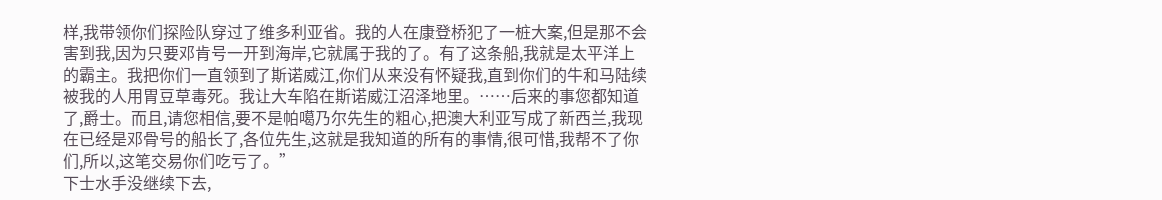样,我带领你们探险队穿过了维多利亚省。我的人在康登桥犯了一桩大案,但是那不会害到我,因为只要邓肯号一开到海岸,它就属于我的了。有了这条船,我就是太平洋上的霸主。我把你们一直领到了斯诺威江,你们从来没有怀疑我,直到你们的牛和马陆续被我的人用胃豆草毒死。我让大车陷在斯诺威江沼泽地里。……后来的事您都知道了,爵士。而且,请您相信,要不是帕噶乃尔先生的粗心,把澳大利亚写成了新西兰,我现在已经是邓骨号的船长了,各位先生,这就是我知道的所有的事情,很可惜,我帮不了你们,所以,这笔交易你们吃亏了。”
下士水手没继续下去,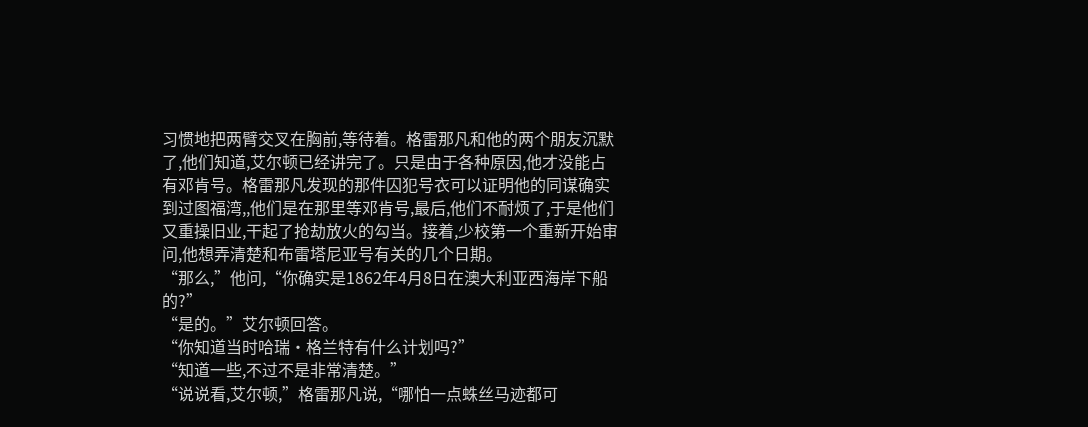习惯地把两臂交叉在胸前,等待着。格雷那凡和他的两个朋友沉默了,他们知道,艾尔顿已经讲完了。只是由于各种原因,他才没能占有邓肯号。格雷那凡发现的那件囚犯号衣可以证明他的同谋确实到过图福湾,,他们是在那里等邓肯号,最后,他们不耐烦了,于是他们又重操旧业,干起了抢劫放火的勾当。接着,少校第一个重新开始审问,他想弄清楚和布雷塔尼亚号有关的几个日期。
“那么,”他问,“你确实是1862年4月8日在澳大利亚西海岸下船的?”
“是的。”艾尔顿回答。
“你知道当时哈瑞·格兰特有什么计划吗?”
“知道一些,不过不是非常清楚。”
“说说看,艾尔顿,”格雷那凡说,“哪怕一点蛛丝马迹都可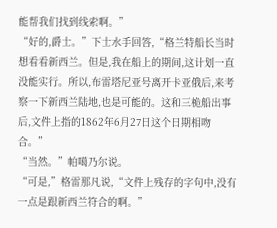能帮我们找到线索啊。”
“好的,爵士。”下士水手回答,“格兰特船长当时想看看新西兰。但是,我在船上的期间,这计划一直没能实行。所以,布雷塔尼亚号离开卡亚俄后,来考察一下新西兰陆地,也是可能的。这和三桅船出事后,文件上指的1862年6月27日这个日期相吻合。”
“当然。”帕噶乃尔说。
“可是,”格雷那凡说,“文件上残存的字句中,没有一点是跟新西兰符合的啊。”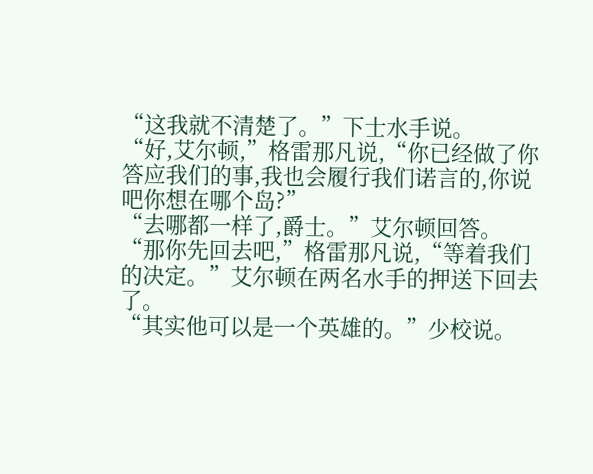“这我就不清楚了。”下士水手说。
“好,艾尔顿,”格雷那凡说,“你已经做了你答应我们的事,我也会履行我们诺言的,你说吧你想在哪个岛?”
“去哪都一样了,爵士。”艾尔顿回答。
“那你先回去吧,”格雷那凡说,“等着我们的决定。”艾尔顿在两名水手的押送下回去了。
“其实他可以是一个英雄的。”少校说。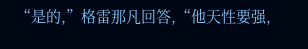“是的,”格雷那凡回答,“他天性要强,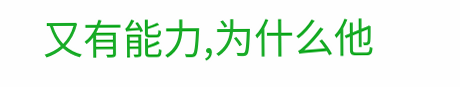又有能力,为什么他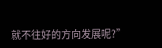就不往好的方向发展呢?”